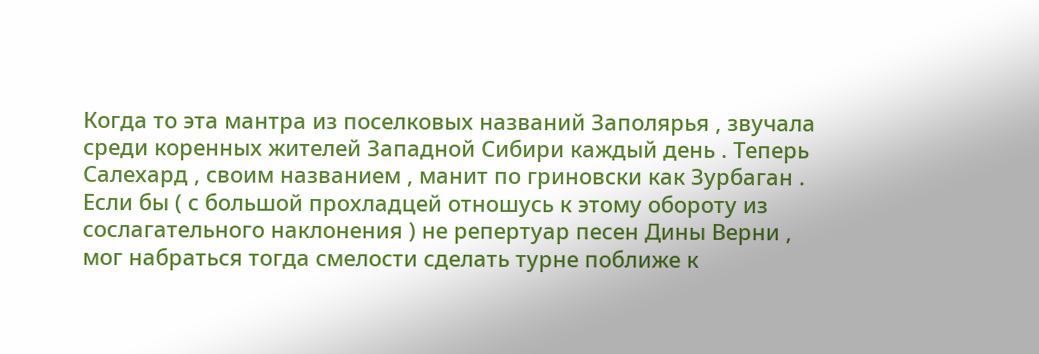Когда то эта мантра из поселковых названий Заполярья , звучала среди коренных жителей Западной Сибири каждый день . Теперь Салехард , своим названием , манит по гриновски как Зурбаган . Если бы ( с большой прохладцей отношусь к этому обороту из сослагательного наклонения ) не репертуар песен Дины Верни , мог набраться тогда смелости сделать турне поближе к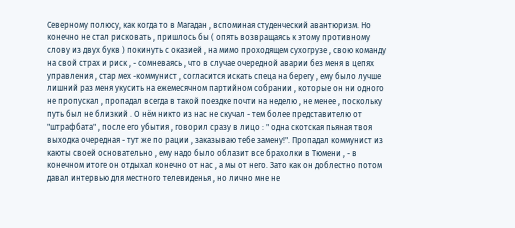Северному полюсу, как когда то в Магадан , вспоминая студенческий авантюризм. Но конечно не стал рисковать , пришлось бы ( опять возвращаясь к этому противному слову из двух букв ) покинуть с оказией , на мимо проходящем сухогрузе , свою команду на свой страх и риск , - сомневаясь , что в случае очередной аварии без меня в цепях управления , стар мех -коммунист , согласится искать спеца на берегу , ему было лучше лишний раз меня укусить на ежемесячном партийном собрании , которые он ни одного не пропускал , пропадал всегда в такой поездке почти на неделю , не менее , поскольку путь был не близкий . О нём никто из нас не скучал - тем более представителю от "штрафбата" , после его убытия , говорил сразу в лицо : " одна скотская пьяная твоя выходка очередная - тут же по рации , заказываю тебе замену!". Пропадал коммунист из каюты своей основательно , ему надо было облазит все брахолки в Тюмени , - в конечном итоге он отдыхал конечно от нас , а мы от него. Зато как он доблестно потом давал интервью для местного телевиденья , но лично мне не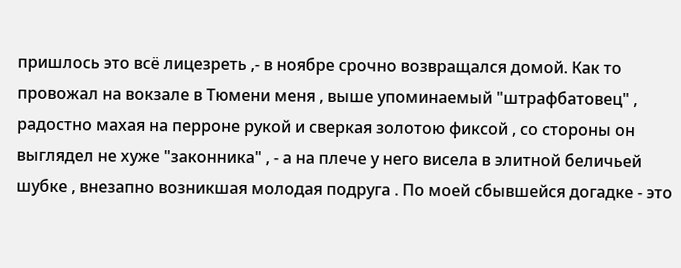пришлось это всё лицезреть ,- в ноябре срочно возвращался домой. Как то провожал на вокзале в Тюмени меня , выше упоминаемый "штрафбатовец" , радостно махая на перроне рукой и сверкая золотою фиксой , со стороны он выглядел не хуже "законника" , - а на плече у него висела в элитной беличьей шубке , внезапно возникшая молодая подруга . По моей сбывшейся догадке - это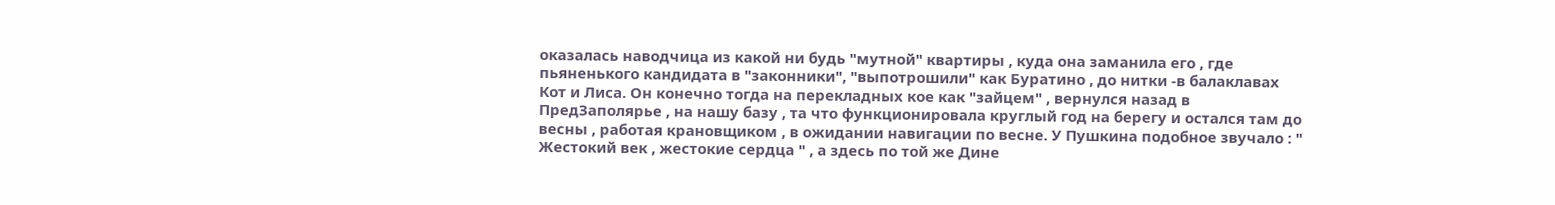оказалась наводчица из какой ни будь "мутной" квартиры , куда она заманила его , где пьяненького кандидата в "законники", "выпотрошили" как Буратино , до нитки -в балаклавах Кот и Лиса. Он конечно тогда на перекладных кое как "зайцем" , вернулся назад в ПредЗаполярье , на нашу базу , та что функционировала круглый год на берегу и остался там до весны , работая крановщиком , в ожидании навигации по весне. У Пушкина подобное звучало : " Жестокий век , жестокие сердца " , а здесь по той же Дине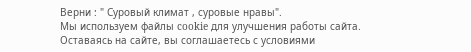Верни : " Суровый климат , суровые нравы".
Мы используем файлы cookie для улучшения работы сайта. Оставаясь на сайте, вы соглашаетесь с условиями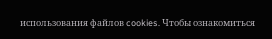использования файлов cookies. Чтобы ознакомиться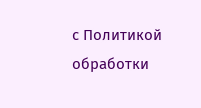с Политикой обработки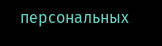персональных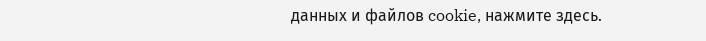данных и файлов cookie, нажмите здесь.